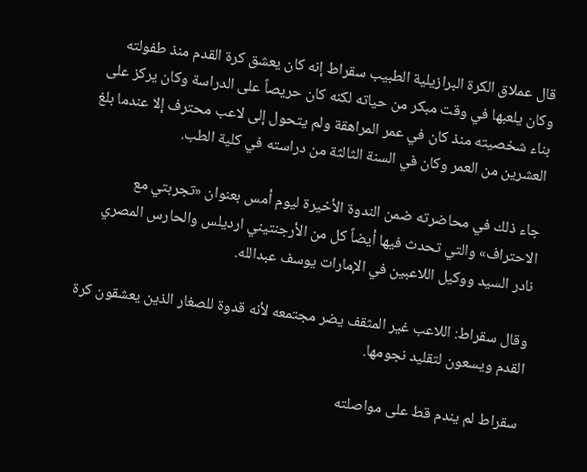قال عملاق الكرة البرازيلية الطبيب سقراط إنه كان يعشق كرة القدم منذ طفولته وكان يلعبها في وقت مبكر من حياته لكنه كان حريصاً على الدراسة وكان يركز على بناء شخصيته منذ كان في عمر المراهقة ولم يتحول إلى لاعب محترف إلا عندما بلغ العشرين من العمر وكان في السنة الثالثة من دراسته في كلية الطب.

جاء ذلك في محاضرته ضمن الندوة الأخيرة ليوم أمس بعنوان «تجربتي مع الاحتراف» والتي تحدث فيها أيضاً كل من الأرجنتيني ارديلس والحارس المصري نادر السيد ووكيل اللاعبين في الإمارات يوسف عبدالله.

وقال سقراط: اللاعب غير المثقف يضر مجتمعه لأنه قدوة للصغار الذين يعشقون كرة القدم ويسعون لتقليد نجومها.

سقراط لم يندم قط على مواصلته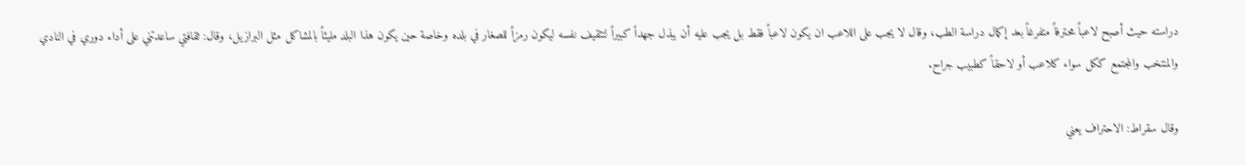دراسته حيث أصبح لاعباً محترفاً متفرغاً بعد إكمال دراسة الطب، وقال لا يجب على اللاعب ان يكون لاعباً فقط بل يجب عليه أن يبذل جهداً كبيراً لتثقيف نفسه ليكون رمزاً للصغار في بلده وخاصة حين يكون هذا البلد مليئاً بالمشاكل مثل البرازيل، وقال: ثقافتي ساعدتني على أداء دوري في النادي والمنتخب والمجتمع ككل سواء كلاعب أو لاحقاً كطبيب جراح.

وقال سقراط: الاحتراف يعني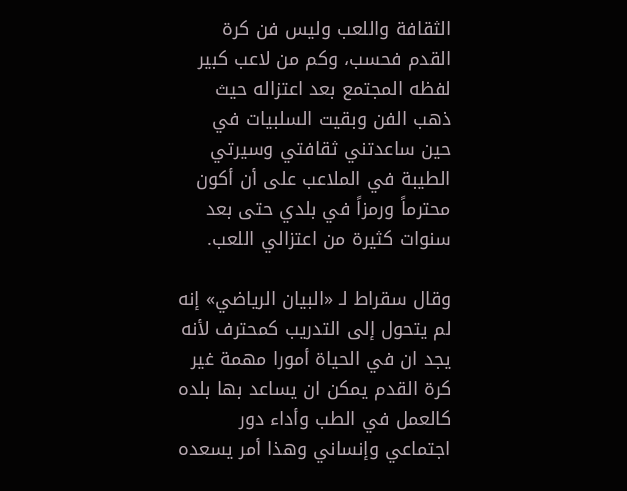الثقافة واللعب وليس فن كرة القدم فحسب، وكم من لاعب كبير لفظه المجتمع بعد اعتزاله حيث ذهب الفن وبقيت السلبيات في حين ساعدتني ثقافتي وسيرتي الطيبة في الملاعب على أن أكون محترماً ورمزاً في بلدي حتى بعد سنوات كثيرة من اعتزالي اللعب.

وقال سقراط لـ «البيان الرياضي» إنه لم يتحول إلى التدريب كمحترف لأنه يجد ان في الحياة أمورا مهمة غير كرة القدم يمكن ان يساعد بها بلده كالعمل في الطب وأداء دور اجتماعي وإنساني وهذا أمر يسعده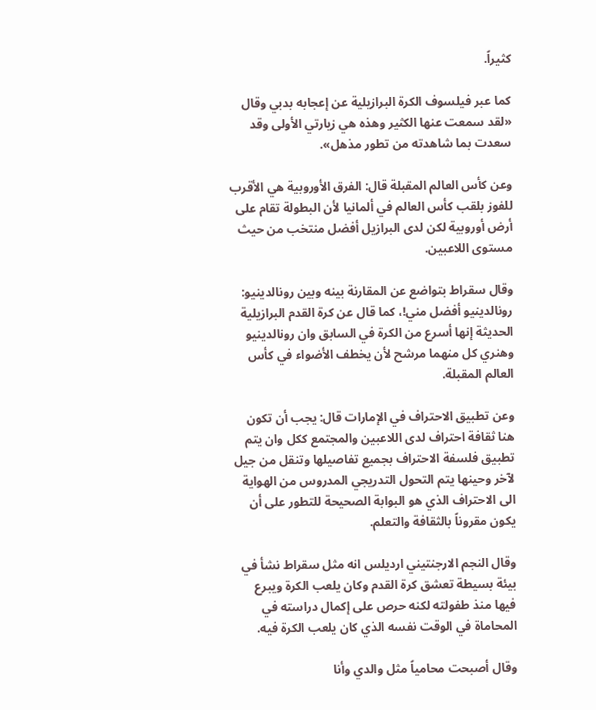كثيراً.

كما عبر فيلسوف الكرة البرازيلية عن إعجابه بدبي وقال «لقد سمعت عنها الكثير وهذه هي زيارتي الأولى وقد سعدت بما شاهدته من تطور مذهل».

وعن كأس العالم المقبلة قال: الفرق الأوروبية هي الأقرب للفوز بلقب كأس العالم في ألمانيا لأن البطولة تقام على أرض أوروبية لكن لدى البرازيل أفضل منتخب من حيث مستوى اللاعبين.

وقال سقراط بتواضع عن المقارنة بينه وبين رونالدينيو: رونالدينيو أفضل مني!، كما قال عن كرة القدم البرازيلية الحديثة إنها أسرع من الكرة في السابق وان رونالدينيو وهنري كل منهما مرشح لأن يخطف الأضواء في كأس العالم المقبلة.

وعن تطبيق الاحتراف في الإمارات قال: يجب أن تكون هنا ثقافة احتراف لدى اللاعبين والمجتمع ككل وان يتم تطبيق فلسفة الاحتراف بجميع تفاصيلها وتنقل من جيل لآخر وحينها يتم التحول التدريجي المدروس من الهواية الى الاحتراف الذي هو البوابة الصحيحة للتطور على أن يكون مقروناً بالثقافة والتعلم.

وقال النجم الارجنتيني ارديلس انه مثل سقراط نشأ في بيئة بسيطة تعشق كرة القدم وكان يلعب الكرة ويبرع فيها منذ طفولته لكنه حرص على إكمال دراسته في المحاماة في الوقت نفسه الذي كان يلعب الكرة فيه.

وقال أصبحت محامياً مثل والدي وأنا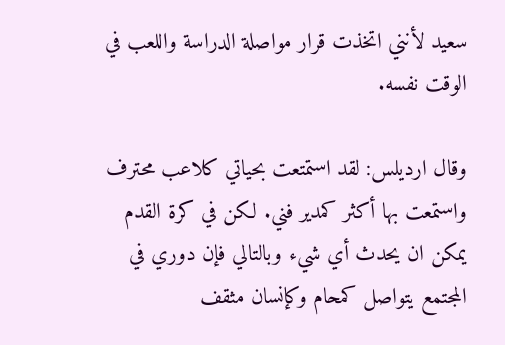سعيد لأنني اتخذت قرار مواصلة الدراسة واللعب في الوقت نفسه.

وقال ارديلس: لقد استمتعت بحياتي كلاعب محترف واستمعت بها أكثر كمدير فني. لكن في كرة القدم يمكن ان يحدث أي شيء وبالتالي فإن دوري في المجتمع يتواصل كمحام وكإنسان مثقف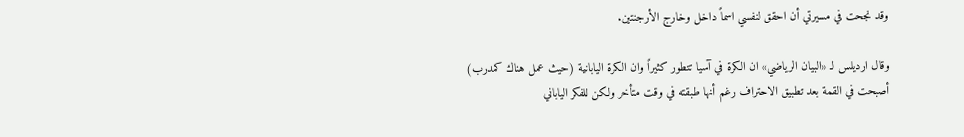وقد نجحت في مسيرتي أن احقق لنفسي اسماً داخل وخارج الأرجنتين.

وقال ارديلس لـ «البيان الرياضي» ان الكرة في آسيا تتطور كثيراً وان الكرة اليابانية (حيث عمل هناك كمدرب) أصبحت في القمة بعد تطبيق الاحتراف رغم أنها طبقته في وقت متأخر ولكن للفكر الياباني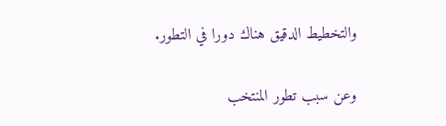والتخطيط الدقيق هناك دورا في التطور.

وعن سبب تطور المنتخب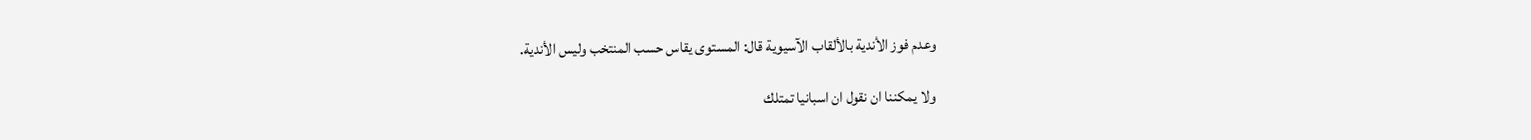وعدم فوز الأندية بالألقاب الآسيوية قال: المستوى يقاس حسب المنتخب وليس الأندية.

ولا يمكننا ان نقول ان اسبانيا تمتلك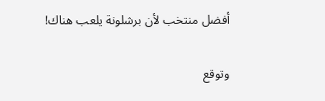أفضل منتخب لأن برشلونة يلعب هناك!

وتوقع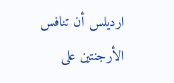ارديلس أن تنافس الأرجنتين على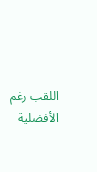اللقب رغم الأفضلية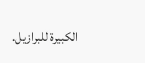الكبيرة للبرازيل.